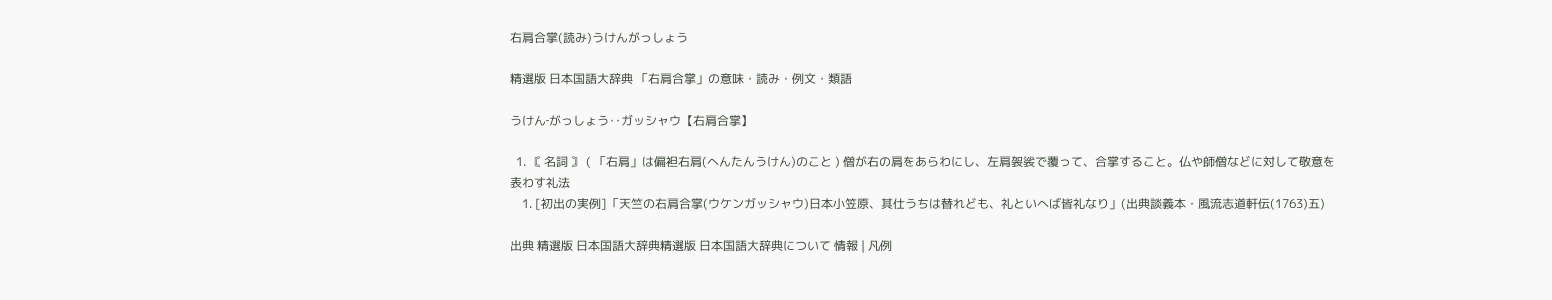右肩合掌(読み)うけんがっしょう

精選版 日本国語大辞典 「右肩合掌」の意味・読み・例文・類語

うけん‐がっしょう‥ガッシャウ【右肩合掌】

  1. 〘 名詞 〙 ( 「右肩」は偏袒右肩(へんたんうけん)のこと ) 僧が右の肩をあらわにし、左肩袈裟で覆って、合掌すること。仏や師僧などに対して敬意を表わす礼法
    1. [初出の実例]「天竺の右肩合掌(ウケンガッシャウ)日本小笠原、其仕うちは替れども、礼といへば皆礼なり」(出典談義本・風流志道軒伝(1763)五)

出典 精選版 日本国語大辞典精選版 日本国語大辞典について 情報 | 凡例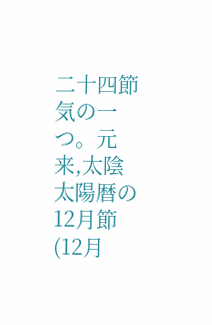二十四節気の一つ。元来,太陰太陽暦の 12月節 (12月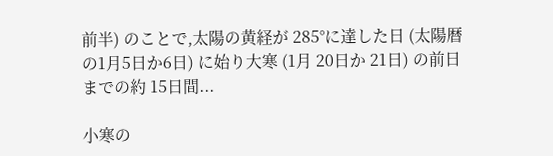前半) のことで,太陽の黄経が 285°に達した日 (太陽暦の1月5日か6日) に始り大寒 (1月 20日か 21日) の前日までの約 15日間...

小寒の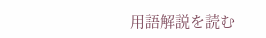用語解説を読む